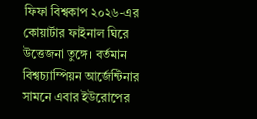ফিফা বিশ্বকাপ ২০২৬-এর কোয়ার্টার ফাইনাল ঘিরে উত্তেজনা তুঙ্গে। বর্তমান বিশ্বচ্যাম্পিয়ন আর্জেন্টিনার সামনে এবার ইউরোপের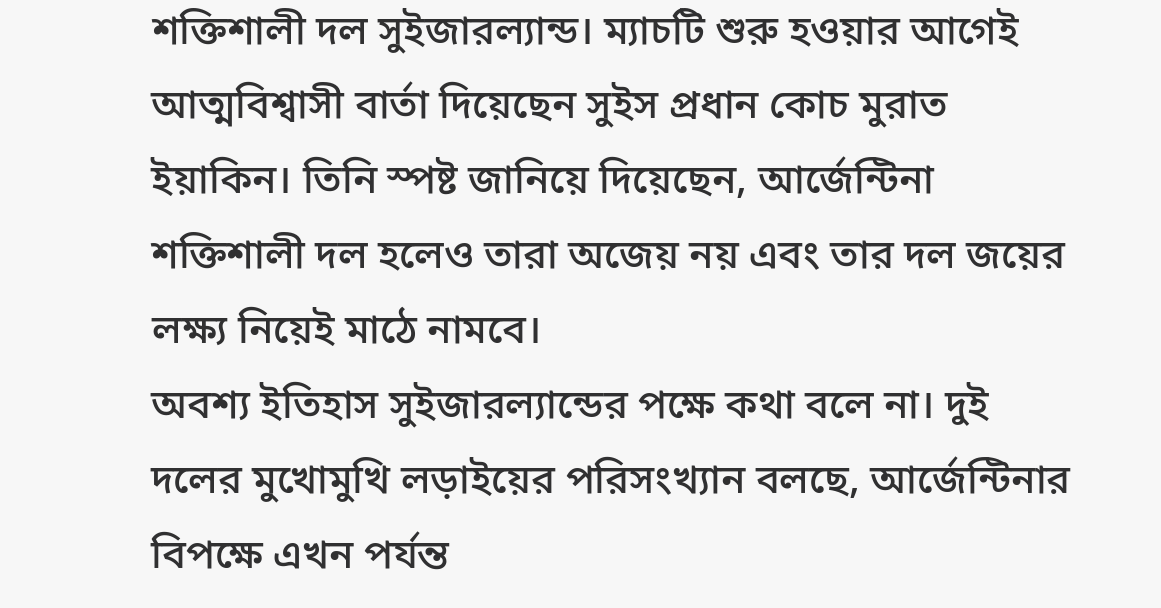শক্তিশালী দল সুইজারল্যান্ড। ম্যাচটি শুরু হওয়ার আগেই আত্মবিশ্বাসী বার্তা দিয়েছেন সুইস প্রধান কোচ মুরাত ইয়াকিন। তিনি স্পষ্ট জানিয়ে দিয়েছেন, আর্জেন্টিনা শক্তিশালী দল হলেও তারা অজেয় নয় এবং তার দল জয়ের লক্ষ্য নিয়েই মাঠে নামবে।
অবশ্য ইতিহাস সুইজারল্যান্ডের পক্ষে কথা বলে না। দুই দলের মুখোমুখি লড়াইয়ের পরিসংখ্যান বলছে, আর্জেন্টিনার বিপক্ষে এখন পর্যন্ত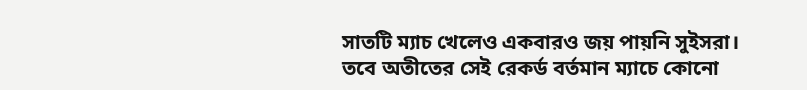সাতটি ম্যাচ খেলেও একবারও জয় পায়নি সুইসরা। তবে অতীতের সেই রেকর্ড বর্তমান ম্যাচে কোনো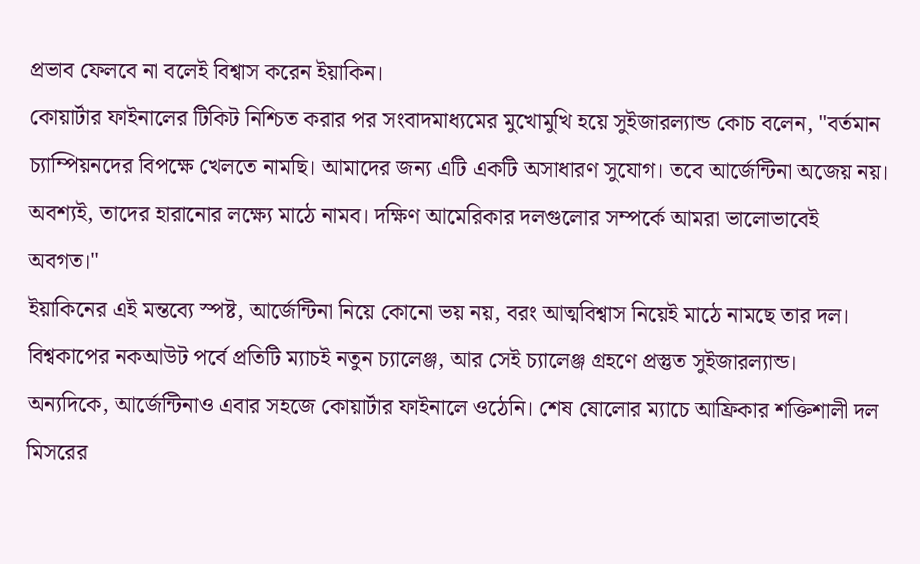প্রভাব ফেলবে না বলেই বিশ্বাস করেন ইয়াকিন।
কোয়ার্টার ফাইনালের টিকিট নিশ্চিত করার পর সংবাদমাধ্যমের মুখোমুখি হয়ে সুইজারল্যান্ড কোচ বলেন, "বর্তমান চ্যাম্পিয়নদের বিপক্ষে খেলতে নামছি। আমাদের জন্য এটি একটি অসাধারণ সুযোগ। তবে আর্জেন্টিনা অজেয় নয়। অবশ্যই, তাদের হারানোর লক্ষ্যে মাঠে নামব। দক্ষিণ আমেরিকার দলগুলোর সম্পর্কে আমরা ভালোভাবেই অবগত।"
ইয়াকিনের এই মন্তব্যে স্পষ্ট, আর্জেন্টিনা নিয়ে কোনো ভয় নয়, বরং আত্মবিশ্বাস নিয়েই মাঠে নামছে তার দল। বিশ্বকাপের নকআউট পর্বে প্রতিটি ম্যাচই নতুন চ্যালেঞ্জ, আর সেই চ্যালেঞ্জ গ্রহণে প্রস্তুত সুইজারল্যান্ড।
অন্যদিকে, আর্জেন্টিনাও এবার সহজে কোয়ার্টার ফাইনালে ওঠেনি। শেষ ষোলোর ম্যাচে আফ্রিকার শক্তিশালী দল মিসরের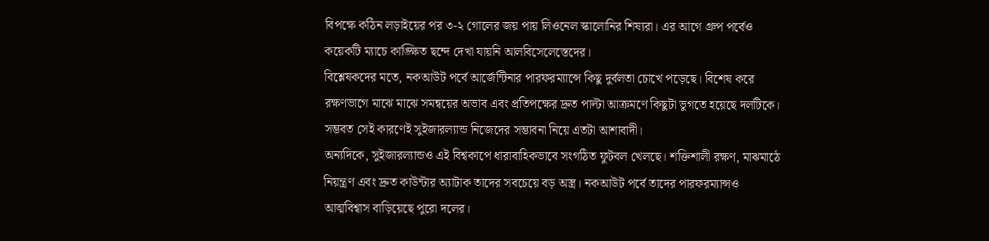বিপক্ষে কঠিন লড়াইয়ের পর ৩-২ গোলের জয় পায় লিওনেল স্কালোনির শিষ্যরা। এর আগে গ্রুপ পর্বেও কয়েকটি ম্যাচে কাঙ্ক্ষিত ছন্দে দেখা যায়নি আলবিসেলেস্তেদের।
বিশ্লেষকদের মতে, নকআউট পর্বে আর্জেন্টিনার পারফরম্যান্সে কিছু দুর্বলতা চোখে পড়েছে। বিশেষ করে রক্ষণভাগে মাঝে মাঝে সমন্বয়ের অভাব এবং প্রতিপক্ষের দ্রুত পাল্টা আক্রমণে কিছুটা ভুগতে হয়েছে দলটিকে। সম্ভবত সেই কারণেই সুইজারল্যান্ড নিজেদের সম্ভাবনা নিয়ে এতটা আশাবাদী।
অন্যদিকে, সুইজারল্যান্ডও এই বিশ্বকাপে ধারাবাহিকভাবে সংগঠিত ফুটবল খেলছে। শক্তিশালী রক্ষণ, মাঝমাঠে নিয়ন্ত্রণ এবং দ্রুত কাউন্টার অ্যাটাক তাদের সবচেয়ে বড় অস্ত্র। নকআউট পর্বে তাদের পারফরম্যান্সও আত্মবিশ্বাস বাড়িয়েছে পুরো দলের।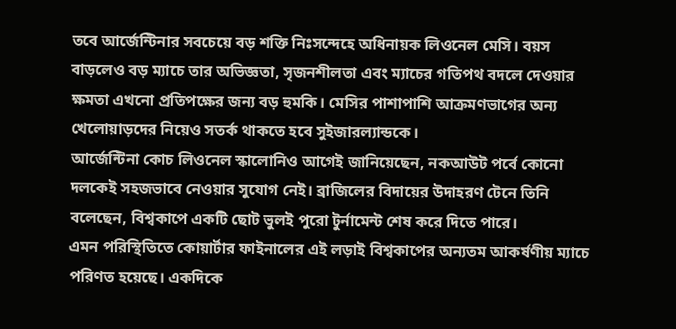তবে আর্জেন্টিনার সবচেয়ে বড় শক্তি নিঃসন্দেহে অধিনায়ক লিওনেল মেসি। বয়স বাড়লেও বড় ম্যাচে তার অভিজ্ঞতা, সৃজনশীলতা এবং ম্যাচের গতিপথ বদলে দেওয়ার ক্ষমতা এখনো প্রতিপক্ষের জন্য বড় হুমকি। মেসির পাশাপাশি আক্রমণভাগের অন্য খেলোয়াড়দের নিয়েও সতর্ক থাকতে হবে সুইজারল্যান্ডকে।
আর্জেন্টিনা কোচ লিওনেল স্কালোনিও আগেই জানিয়েছেন, নকআউট পর্বে কোনো দলকেই সহজভাবে নেওয়ার সুযোগ নেই। ব্রাজিলের বিদায়ের উদাহরণ টেনে তিনি বলেছেন, বিশ্বকাপে একটি ছোট ভুলই পুরো টুর্নামেন্ট শেষ করে দিতে পারে।
এমন পরিস্থিতিতে কোয়ার্টার ফাইনালের এই লড়াই বিশ্বকাপের অন্যতম আকর্ষণীয় ম্যাচে পরিণত হয়েছে। একদিকে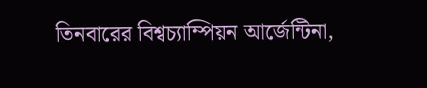তিনবারের বিশ্বচ্যাম্পিয়ন আর্জেন্টিনা,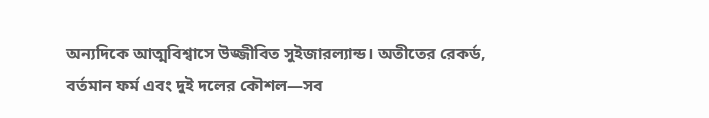অন্যদিকে আত্মবিশ্বাসে উজ্জীবিত সুইজারল্যান্ড। অতীতের রেকর্ড, বর্তমান ফর্ম এবং দুই দলের কৌশল—সব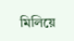মিলিয়ে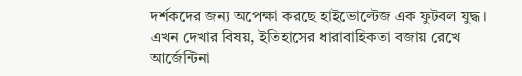দর্শকদের জন্য অপেক্ষা করছে হাইভোল্টেজ এক ফুটবল যুদ্ধ।
এখন দেখার বিষয়, ইতিহাসের ধারাবাহিকতা বজায় রেখে আর্জেন্টিনা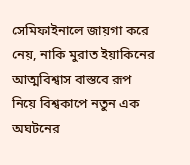সেমিফাইনালে জায়গা করে নেয়, নাকি মুরাত ইয়াকিনের আত্মবিশ্বাস বাস্তবে রূপ নিয়ে বিশ্বকাপে নতুন এক অঘটনের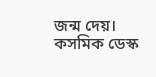জন্ম দেয়।
কসমিক ডেস্ক